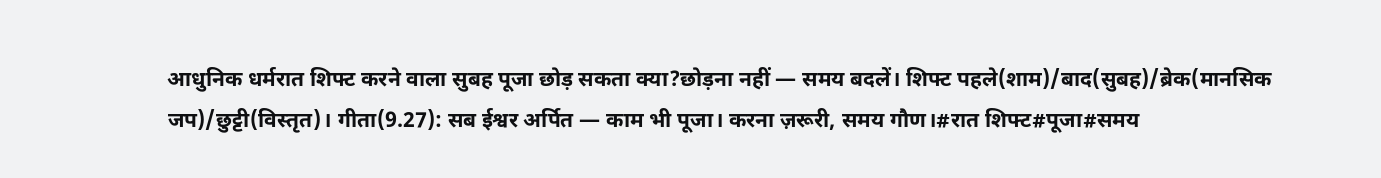आधुनिक धर्मरात शिफ्ट करने वाला सुबह पूजा छोड़ सकता क्या?छोड़ना नहीं — समय बदलें। शिफ्ट पहले(शाम)/बाद(सुबह)/ब्रेक(मानसिक जप)/छुट्टी(विस्तृत)। गीता(9.27): सब ईश्वर अर्पित — काम भी पूजा। करना ज़रूरी, समय गौण।#रात शिफ्ट#पूजा#समय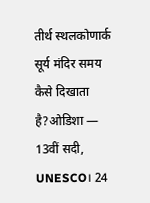तीर्थ स्थलकोणार्क सूर्य मंदिर समय कैसे दिखाता है?ओडिशा — 13वीं सदी, UNESCO। 24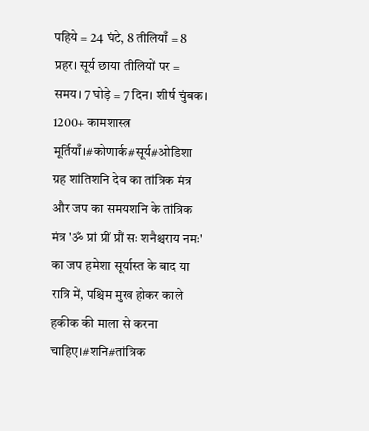पहिये = 24 घंटे, 8 तीलियाँ = 8 प्रहर। सूर्य छाया तीलियों पर = समय। 7 घोड़े = 7 दिन। शीर्ष चुंबक। 1200+ कामशास्त्र मूर्तियाँ।#कोणार्क#सूर्य#ओडिशा
ग्रह शांतिशनि देव का तांत्रिक मंत्र और जप का समयशनि के तांत्रिक मंत्र 'ॐ प्रां प्रीं प्रौं सः शनैश्चराय नमः' का जप हमेशा सूर्यास्त के बाद या रात्रि में, पश्चिम मुख होकर काले हकीक की माला से करना चाहिए।#शनि#तांत्रिक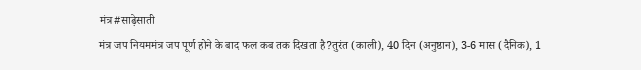मंत्र#साढ़ेसाती
मंत्र जप नियममंत्र जप पूर्ण होने के बाद फल कब तक दिखता है?तुरंत (काली), 40 दिन (अनुष्ठान), 3-6 मास (दैनिक), 1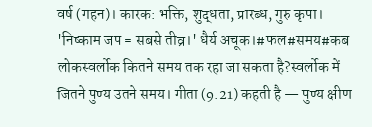वर्ष (गहन)। कारक: भक्ति, शुद्धता, प्रारब्ध, गुरु कृपा। 'निष्काम जप = सबसे तीव्र।' धैर्य अचूक।#फल#समय#कब
लोकस्वर्लोक कितने समय तक रहा जा सकता है?स्वर्लोक में जितने पुण्य उतने समय। गीता (9.21) कहती है — पुण्य क्षीण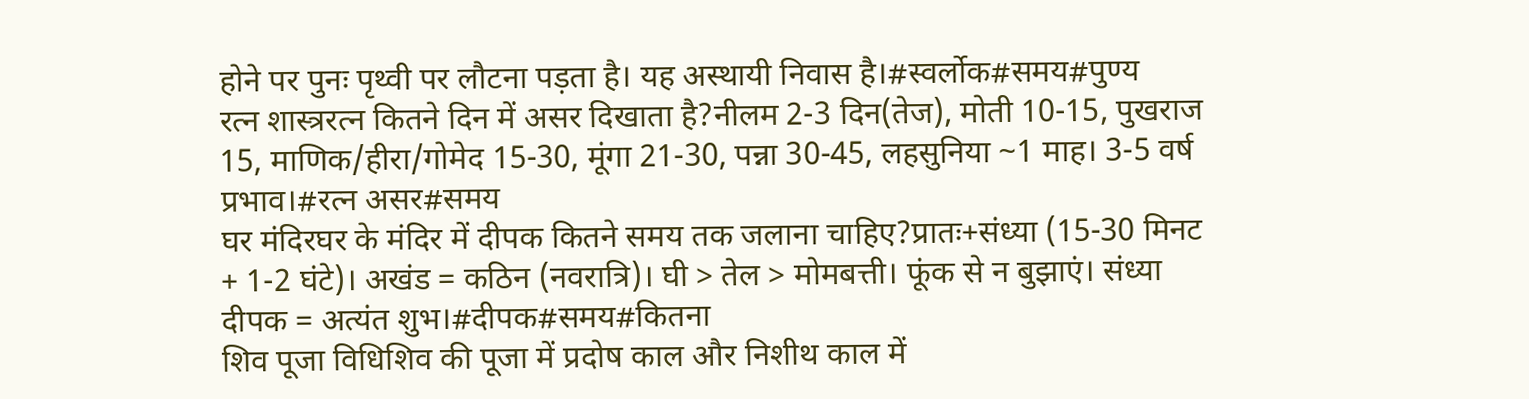होने पर पुनः पृथ्वी पर लौटना पड़ता है। यह अस्थायी निवास है।#स्वर्लोक#समय#पुण्य
रत्न शास्त्ररत्न कितने दिन में असर दिखाता है?नीलम 2-3 दिन(तेज), मोती 10-15, पुखराज 15, माणिक/हीरा/गोमेद 15-30, मूंगा 21-30, पन्ना 30-45, लहसुनिया ~1 माह। 3-5 वर्ष प्रभाव।#रत्न असर#समय
घर मंदिरघर के मंदिर में दीपक कितने समय तक जलाना चाहिए?प्रातः+संध्या (15-30 मिनट + 1-2 घंटे)। अखंड = कठिन (नवरात्रि)। घी > तेल > मोमबत्ती। फूंक से न बुझाएं। संध्या दीपक = अत्यंत शुभ।#दीपक#समय#कितना
शिव पूजा विधिशिव की पूजा में प्रदोष काल और निशीथ काल में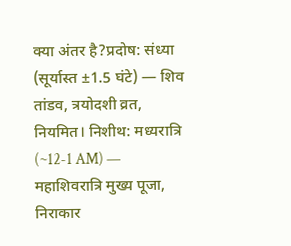क्या अंतर है?प्रदोष: संध्या (सूर्यास्त ±1.5 घंटे) — शिव तांडव, त्रयोदशी व्रत, नियमित। निशीथ: मध्यरात्रि (~12-1 AM) — महाशिवरात्रि मुख्य पूजा, निराकार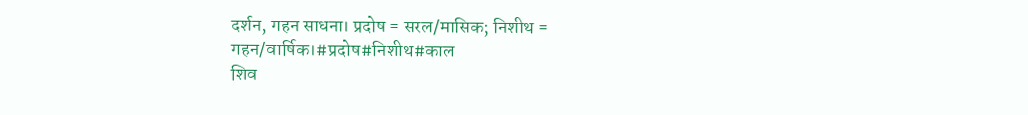दर्शन, गहन साधना। प्रदोष = सरल/मासिक; निशीथ = गहन/वार्षिक।#प्रदोष#निशीथ#काल
शिव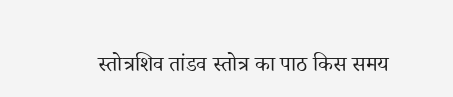स्तोत्रशिव तांडव स्तोत्र का पाठ किस समय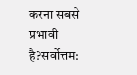करना सबसे प्रभावी है?सर्वोत्तम: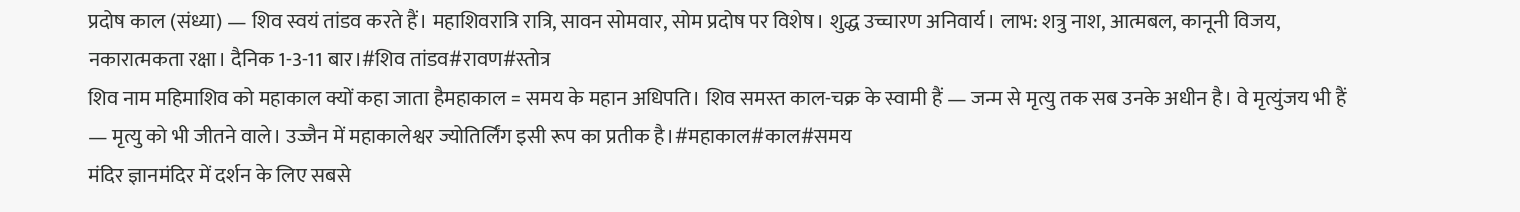प्रदोष काल (संध्या) — शिव स्वयं तांडव करते हैं। महाशिवरात्रि रात्रि, सावन सोमवार, सोम प्रदोष पर विशेष। शुद्ध उच्चारण अनिवार्य। लाभ: शत्रु नाश, आत्मबल, कानूनी विजय, नकारात्मकता रक्षा। दैनिक 1-3-11 बार।#शिव तांडव#रावण#स्तोत्र
शिव नाम महिमाशिव को महाकाल क्यों कहा जाता हैमहाकाल = समय के महान अधिपति। शिव समस्त काल-चक्र के स्वामी हैं — जन्म से मृत्यु तक सब उनके अधीन है। वे मृत्युंजय भी हैं — मृत्यु को भी जीतने वाले। उज्जैन में महाकालेश्वर ज्योतिर्लिंग इसी रूप का प्रतीक है।#महाकाल#काल#समय
मंदिर ज्ञानमंदिर में दर्शन के लिए सबसे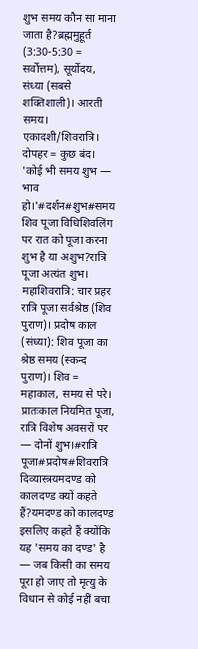शुभ समय कौन सा माना जाता है?ब्रह्ममुहूर्त (3:30-5:30 = सर्वोत्तम), सूर्योदय, संध्या (सबसे शक्तिशाली)। आरती समय। एकादशी/शिवरात्रि। दोपहर = कुछ बंद। 'कोई भी समय शुभ — भाव हो।'#दर्शन#शुभ#समय
शिव पूजा विधिशिवलिंग पर रात को पूजा करना शुभ है या अशुभ?रात्रि पूजा अत्यंत शुभ। महाशिवरात्रि: चार प्रहर रात्रि पूजा सर्वश्रेष्ठ (शिव पुराण)। प्रदोष काल (संध्या): शिव पूजा का श्रेष्ठ समय (स्कन्द पुराण)। शिव = महाकाल, समय से परे। प्रातःकाल नियमित पूजा, रात्रि विशेष अवसरों पर — दोनों शुभ।#रात्रि पूजा#प्रदोष#शिवरात्रि
दिव्यास्त्रयमदण्ड को कालदण्ड क्यों कहते हैं?यमदण्ड को कालदण्ड इसलिए कहते हैं क्योंकि यह 'समय का दण्ड' है — जब किसी का समय पूरा हो जाए तो मृत्यु के विधान से कोई नहीं बचा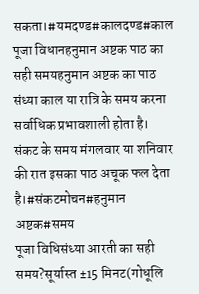सकता।#यमदण्ड#कालदण्ड#काल
पूजा विधानहनुमान अष्टक पाठ का सही समयहनुमान अष्टक का पाठ संध्या काल या रात्रि के समय करना सर्वाधिक प्रभावशाली होता है। संकट के समय मंगलवार या शनिवार की रात इसका पाठ अचूक फल देता है।#संकटमोचन#हनुमान अष्टक#समय
पूजा विधिसंध्या आरती का सही समय?सूर्यास्त ±15 मिनट(गोधूलि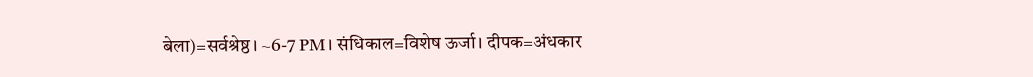बेला)=सर्वश्रेष्ठ। ~6-7 PM। संधिकाल=विशेष ऊर्जा। दीपक=अंधकार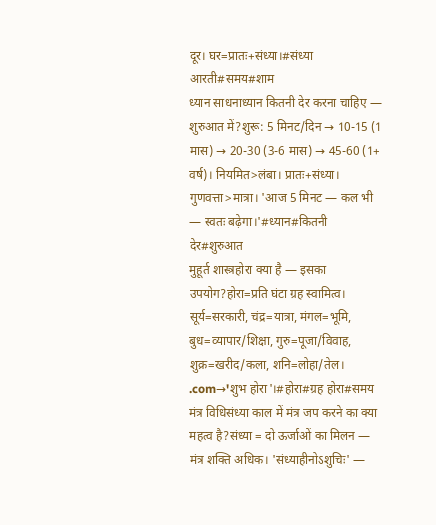दूर। घर=प्रातः+संध्या।#संध्या आरती#समय#शाम
ध्यान साधनाध्यान कितनी देर करना चाहिए — शुरुआत में?शुरू: 5 मिनट/दिन → 10-15 (1 मास) → 20-30 (3-6 मास) → 45-60 (1+ वर्ष)। नियमित>लंबा। प्रातः+संध्या। गुणवत्ता>मात्रा। 'आज 5 मिनट — कल भी — स्वतः बढ़ेगा।'#ध्यान#कितनी देर#शुरुआत
मुहूर्त शास्त्रहोरा क्या है — इसका उपयोग?होरा=प्रति घंटा ग्रह स्वामित्व। सूर्य=सरकारी, चंद्र=यात्रा, मंगल=भूमि, बुध=व्यापार/शिक्षा, गुरु=पूजा/विवाह, शुक्र=खरीद/कला, शनि=लोहा/तेल। .com→'शुभ होरा'।#होरा#ग्रह होरा#समय
मंत्र विधिसंध्या काल में मंत्र जप करने का क्या महत्व है?संध्या = दो ऊर्जाओं का मिलन — मंत्र शक्ति अधिक। 'संध्याहीनोऽशुचिः' —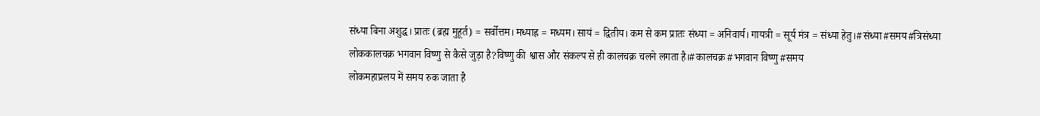संध्या बिना अशुद्ध। प्रातः (ब्रह्म मुहूर्त) = सर्वोत्तम। मध्याह्न = मध्यम। सायं = द्वितीय। कम से कम प्रातः संध्या = अनिवार्य। गायत्री = सूर्य मंत्र = संध्या हेतु।#संध्या#समय#त्रिसंध्या
लोककालचक्र भगवान विष्णु से कैसे जुड़ा है?विष्णु की श्वास और संकल्प से ही कालचक्र चलने लगता है।#कालचक्र#भगवान विष्णु#समय
लोकमहाप्रलय में समय रुक जाता है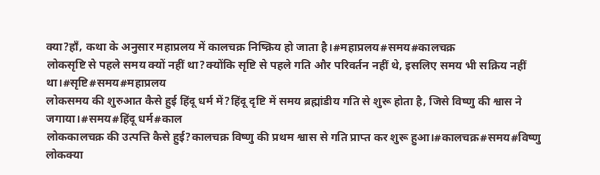क्या?हाँ, कथा के अनुसार महाप्रलय में कालचक्र निष्क्रिय हो जाता है।#महाप्रलय#समय#कालचक्र
लोकसृष्टि से पहले समय क्यों नहीं था?क्योंकि सृष्टि से पहले गति और परिवर्तन नहीं थे, इसलिए समय भी सक्रिय नहीं था।#सृष्टि#समय#महाप्रलय
लोकसमय की शुरुआत कैसे हुई हिंदू धर्म में?हिंदू दृष्टि में समय ब्रह्मांडीय गति से शुरू होता है, जिसे विष्णु की श्वास ने जगाया।#समय#हिंदू धर्म#काल
लोककालचक्र की उत्पत्ति कैसे हुई?कालचक्र विष्णु की प्रथम श्वास से गति प्राप्त कर शुरू हुआ।#कालचक्र#समय#विष्णु
लोकक्या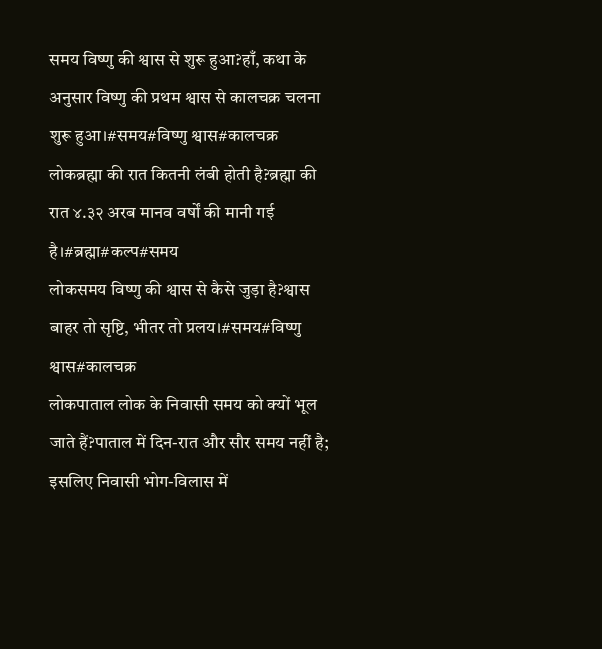समय विष्णु की श्वास से शुरू हुआ?हाँ, कथा के अनुसार विष्णु की प्रथम श्वास से कालचक्र चलना शुरू हुआ।#समय#विष्णु श्वास#कालचक्र
लोकब्रह्मा की रात कितनी लंबी होती है?ब्रह्मा की रात ४.३२ अरब मानव वर्षों की मानी गई है।#ब्रह्मा#कल्प#समय
लोकसमय विष्णु की श्वास से कैसे जुड़ा है?श्वास बाहर तो सृष्टि, भीतर तो प्रलय।#समय#विष्णु श्वास#कालचक्र
लोकपाताल लोक के निवासी समय को क्यों भूल जाते हैं?पाताल में दिन-रात और सौर समय नहीं है; इसलिए निवासी भोग-विलास में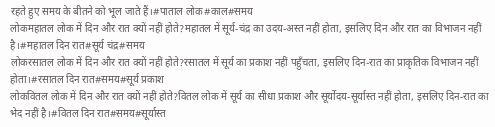रहते हुए समय के बीतने को भूल जाते हैं।#पाताल लोक#काल#समय
लोकमहातल लोक में दिन और रात क्यों नहीं होते?महातल में सूर्य-चंद्र का उदय-अस्त नहीं होता, इसलिए दिन और रात का विभाजन नहीं है।#महातल दिन रात#सूर्य चंद्र#समय
लोकरसातल लोक में दिन और रात क्यों नहीं होते?रसातल में सूर्य का प्रकाश नहीं पहुँचता, इसलिए दिन-रात का प्राकृतिक विभाजन नहीं होता।#रसातल दिन रात#समय#सूर्य प्रकाश
लोकवितल लोक में दिन और रात क्यों नहीं होते?वितल लोक में सूर्य का सीधा प्रकाश और सूर्योदय-सूर्यास्त नहीं होता, इसलिए दिन-रात का भेद नहीं है।#वितल दिन रात#समय#सूर्यास्त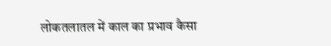लोकतलातल में काल का प्रभाव कैसा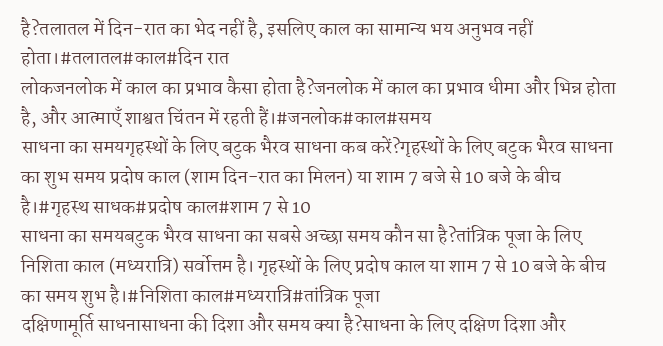है?तलातल में दिन-रात का भेद नहीं है, इसलिए काल का सामान्य भय अनुभव नहीं होता।#तलातल#काल#दिन रात
लोकजनलोक में काल का प्रभाव कैसा होता है?जनलोक में काल का प्रभाव धीमा और भिन्न होता है, और आत्माएँ शाश्वत चिंतन में रहती हैं।#जनलोक#काल#समय
साधना का समयगृहस्थों के लिए बटुक भैरव साधना कब करें?गृहस्थों के लिए बटुक भैरव साधना का शुभ समय प्रदोष काल (शाम दिन-रात का मिलन) या शाम 7 बजे से 10 बजे के बीच है।#गृहस्थ साधक#प्रदोष काल#शाम 7 से 10
साधना का समयबटुक भैरव साधना का सबसे अच्छा समय कौन सा है?तांत्रिक पूजा के लिए निशिता काल (मध्यरात्रि) सर्वोत्तम है। गृहस्थों के लिए प्रदोष काल या शाम 7 से 10 बजे के बीच का समय शुभ है।#निशिता काल#मध्यरात्रि#तांत्रिक पूजा
दक्षिणामूर्ति साधनासाधना की दिशा और समय क्या है?साधना के लिए दक्षिण दिशा और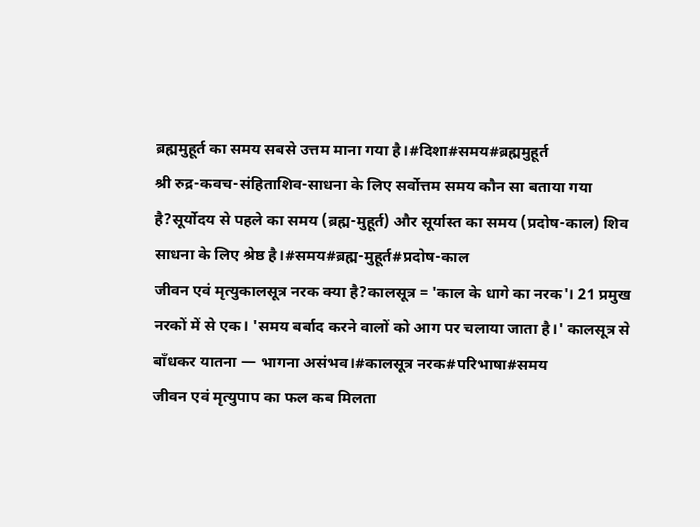ब्रह्ममुहूर्त का समय सबसे उत्तम माना गया है।#दिशा#समय#ब्रह्ममुहूर्त
श्री रुद्र-कवच-संहिताशिव-साधना के लिए सर्वोत्तम समय कौन सा बताया गया है?सूर्योदय से पहले का समय (ब्रह्म-मुहूर्त) और सूर्यास्त का समय (प्रदोष-काल) शिव साधना के लिए श्रेष्ठ है।#समय#ब्रह्म-मुहूर्त#प्रदोष-काल
जीवन एवं मृत्युकालसूत्र नरक क्या है?कालसूत्र = 'काल के धागे का नरक'। 21 प्रमुख नरकों में से एक। 'समय बर्बाद करने वालों को आग पर चलाया जाता है।' कालसूत्र से बाँधकर यातना — भागना असंभव।#कालसूत्र नरक#परिभाषा#समय
जीवन एवं मृत्युपाप का फल कब मिलता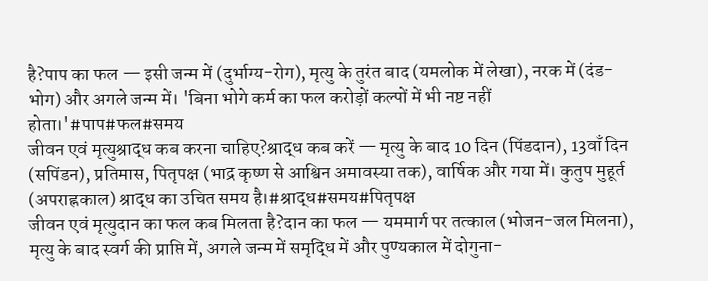है?पाप का फल — इसी जन्म में (दुर्भाग्य-रोग), मृत्यु के तुरंत बाद (यमलोक में लेखा), नरक में (दंड-भोग) और अगले जन्म में। 'बिना भोगे कर्म का फल करोड़ों कल्पों में भी नष्ट नहीं होता।'#पाप#फल#समय
जीवन एवं मृत्युश्राद्ध कब करना चाहिए?श्राद्ध कब करें — मृत्यु के बाद 10 दिन (पिंडदान), 13वाँ दिन (सपिंडन), प्रतिमास, पितृपक्ष (भाद्र कृष्ण से आश्विन अमावस्या तक), वार्षिक और गया में। कुतुप मुहूर्त (अपराह्नकाल) श्राद्ध का उचित समय है।#श्राद्ध#समय#पितृपक्ष
जीवन एवं मृत्युदान का फल कब मिलता है?दान का फल — यममार्ग पर तत्काल (भोजन-जल मिलना), मृत्यु के बाद स्वर्ग की प्राप्ति में, अगले जन्म में समृद्धि में और पुण्यकाल में दोगुना-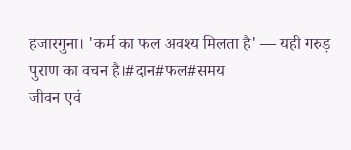हजारगुना। 'कर्म का फल अवश्य मिलता है' — यही गरुड़ पुराण का वचन है।#दान#फल#समय
जीवन एवं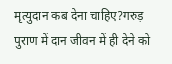मृत्युदान कब देना चाहिए?गरुड़ पुराण में दान जीवन में ही देने को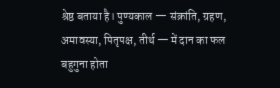श्रेष्ठ बताया है। पुण्यकाल — संक्रांति, ग्रहण, अमावस्या, पितृपक्ष, तीर्थ — में दान का फल बहुगुना होता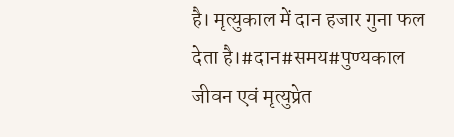है। मृत्युकाल में दान हजार गुना फल देता है।#दान#समय#पुण्यकाल
जीवन एवं मृत्युप्रेत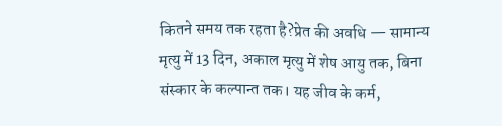कितने समय तक रहता है?प्रेत की अवधि — सामान्य मृत्यु में 13 दिन, अकाल मृत्यु में शेष आयु तक, बिना संस्कार के कल्पान्त तक। यह जीव के कर्म,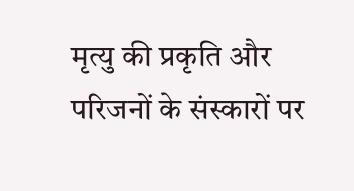मृत्यु की प्रकृति और परिजनों के संस्कारों पर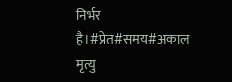निर्भर है।#प्रेत#समय#अकाल मृत्यु